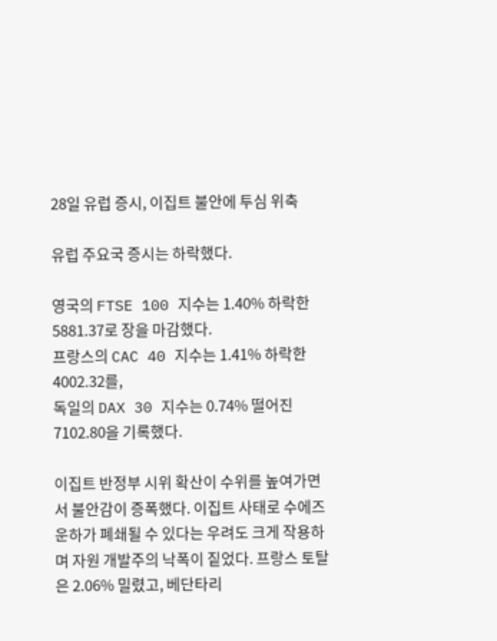28일 유럽 증시, 이집트 불안에 투심 위축

유럽 주요국 증시는 하락했다.

영국의 FTSE 100 지수는 1.40% 하락한 5881.37로 장을 마감했다.
프랑스의 CAC 40 지수는 1.41% 하락한 4002.32를,
독일의 DAX 30 지수는 0.74% 떨어진 7102.80을 기록했다.

이집트 반정부 시위 확산이 수위를 높여가면서 불안감이 증폭했다. 이집트 사태로 수에즈 운하가 폐쇄될 수 있다는 우려도 크게 작용하며 자원 개발주의 낙폭이 짙었다. 프랑스 토탈은 2.06% 밀렸고, 베단타리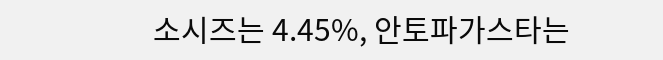소시즈는 4.45%, 안토파가스타는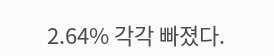2.64% 각각 빠졌다.